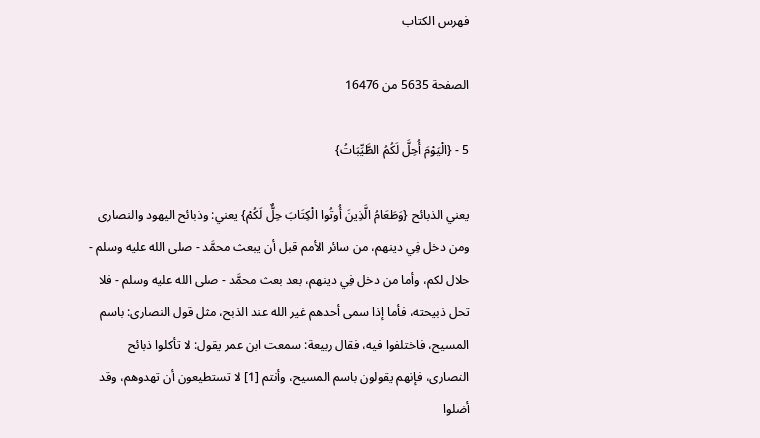فهرس الكتاب

الصفحة 5635 من 16476

5 - {الْيَوْمَ أُحِلَّ لَكُمُ الطَّيِّبَاتُ}

يعني الذبائح {وَطَعَامُ الَّذِينَ أُوتُوا الْكِتَابَ حِلٌّ لَكُمْ} يعني: وذبائح اليهود والنصارى ومن دخل فِي دينهم، من سائر الأمم قبل أن يبعث محمَّد - صلى الله عليه وسلم - حلال لكم، وأما من دخل فِي دينهم، بعد بعث محمَّد - صلى الله عليه وسلم - فلا تحل ذبيحته، فأما إذا سمى أحدهم غير الله عند الذبح، مثل قول النصارى: باسم المسيح، فاختلفوا فيه، فقال ربيعة: سمعت ابن عمر يقول: لا تأكلوا ذبائح النصارى، فإنهم يقولون باسم المسيح، وأنتم [1] لا تستطيعون أن تهدوهم، وقد أضلوا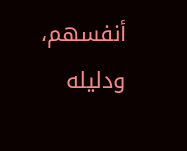أنفسهم، ودليله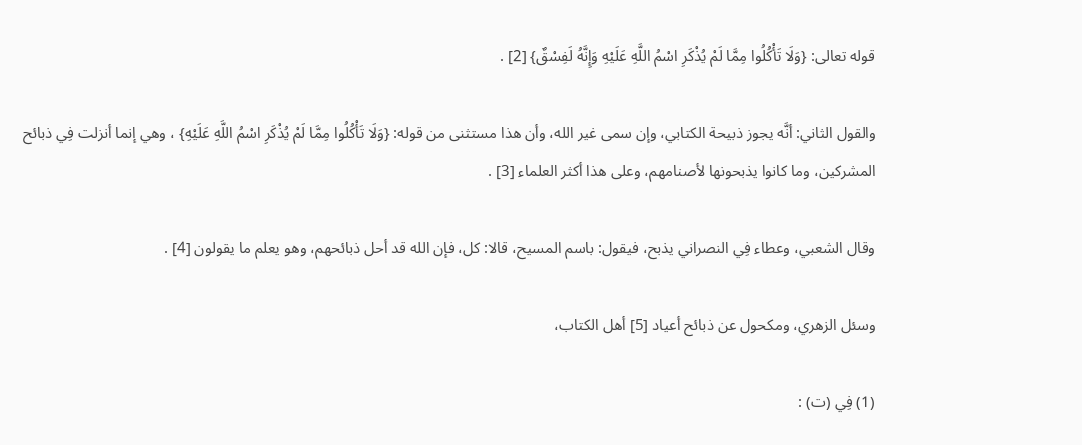قوله تعالى: {وَلَا تَأْكُلُوا مِمَّا لَمْ يُذْكَرِ اسْمُ اللَّهِ عَلَيْهِ وَإِنَّهُ لَفِسْقٌ} [2] .

والقول الثاني: أنَّه يجوز ذبيحة الكتابي، وإن سمى غير الله، وأن هذا مستثنى من قوله: {وَلَا تَأْكُلُوا مِمَّا لَمْ يُذْكَرِ اسْمُ اللَّهِ عَلَيْهِ} ، وهي إنما أنزلت فِي ذبائح المشركين، وما كانوا يذبحونها لأصنامهم، وعلى هذا أكثر العلماء [3] .

وقال الشعبي، وعطاء فِي النصراني يذبح، فيقول: باسم المسيح، قالا: كل، فإن الله قد أحل ذبائحهم، وهو يعلم ما يقولون [4] .

وسئل الزهري، ومكحول عن ذبائح أعياد [5] أهل الكتاب،

(1) فِي (ت) :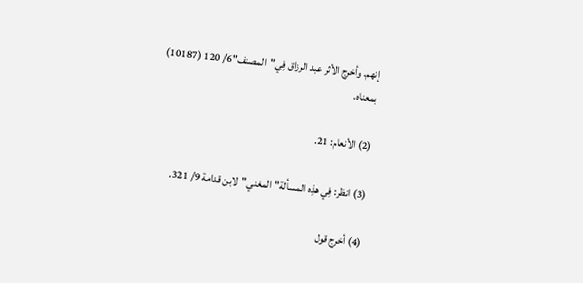إنهم. وأخرج الأثر عبد الرزاق فِي"المصنف"6/ 120 (10187) بمعناه.

(2) الأنعام: 21.

(3) انظر: فِي هذِه المسألة"المغني"لابن قدامة 9/ 321.

(4) أخرج قول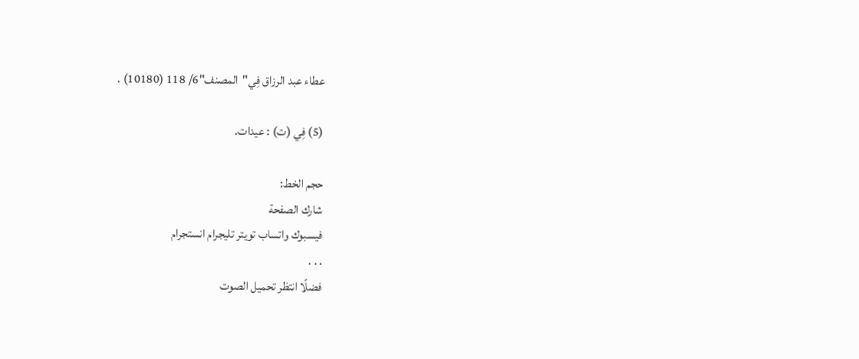عطاء عبد الرزاق فِي"المصنف"6/ 118 (10180) .

(5) فِي (ت) : عيدات.

حجم الخط:
شارك الصفحة
فيسبوك واتساب تويتر تليجرام انستجرام
. . .
فضلًا انتظر تحميل الصوت